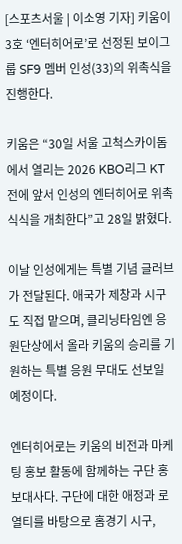[스포츠서울 | 이소영 기자] 키움이 3호 ‘엔터히어로’로 선정된 보이그룹 SF9 멤버 인성(33)의 위촉식을 진행한다.

키움은 “30일 서울 고척스카이돔에서 열리는 2026 KBO리그 KT전에 앞서 인성의 엔터히어로 위촉식식을 개최한다”고 28일 밝혔다.

이날 인성에게는 특별 기념 글러브가 전달된다. 애국가 제창과 시구도 직접 맡으며, 클리닝타임엔 응원단상에서 올라 키움의 승리를 기원하는 특별 응원 무대도 선보일 예정이다.

엔터히어로는 키움의 비전과 마케팅 홍보 활동에 함께하는 구단 홍보대사다. 구단에 대한 애정과 로열티를 바탕으로 홈경기 시구,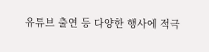유튜브 출연 등 다양한 행사에 적극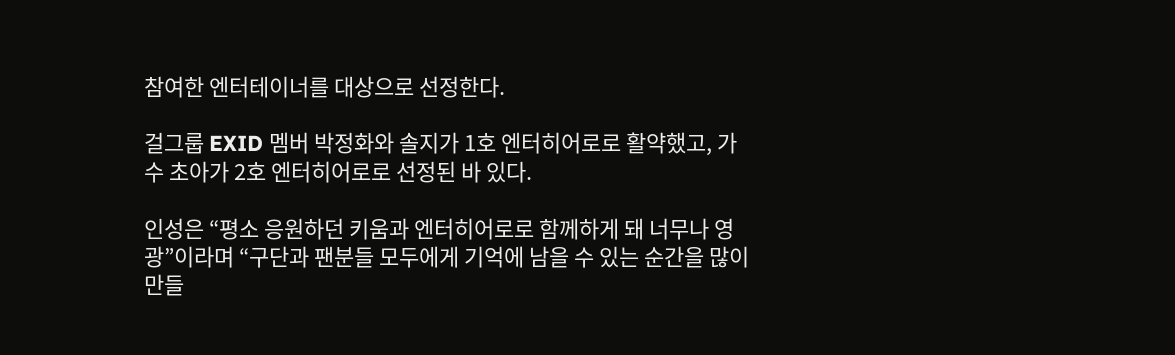참여한 엔터테이너를 대상으로 선정한다.

걸그룹 EXID 멤버 박정화와 솔지가 1호 엔터히어로로 활약했고, 가수 초아가 2호 엔터히어로로 선정된 바 있다.

인성은 “평소 응원하던 키움과 엔터히어로로 함께하게 돼 너무나 영광”이라며 “구단과 팬분들 모두에게 기억에 남을 수 있는 순간을 많이 만들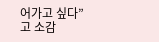어가고 싶다”고 소감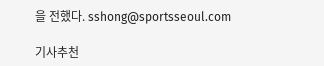을 전했다. sshong@sportsseoul.com

기사추천